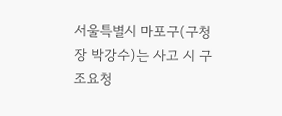서울특별시 마포구(구청장 박강수)는 사고 시 구조요청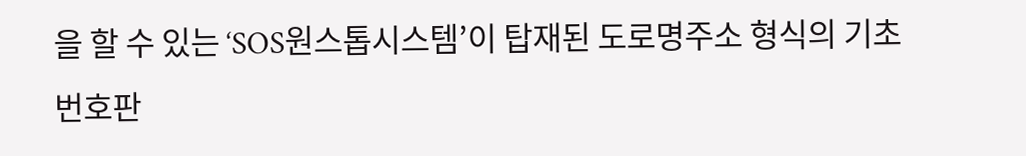을 할 수 있는 ‘SOS원스톱시스템’이 탑재된 도로명주소 형식의 기초번호판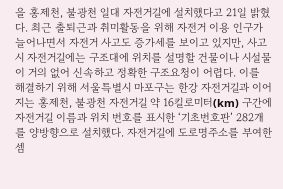을 홍제천, 불광천 일대 자전거길에 설치했다고 21일 밝혔다. 최근 출퇴근과 취미활동을 위해 자전거 이용 인구가 늘어나면서 자전거 사고도 증가세를 보이고 있지만, 사고 시 자전거길에는 구조대에 위치를 설명할 건물이나 시설물이 거의 없어 신속하고 정확한 구조요청이 어렵다. 이를 해결하기 위해 서울특별시 마포구는 한강 자전거길과 이어지는 홍제천, 불광천 자전거길 약 16킬로미터(km) 구간에 자전거길 이름과 위치 번호를 표시한 ‘기초번호판’ 282개를 양방향으로 설치했다. 자전거길에 도로명주소를 부여한 셈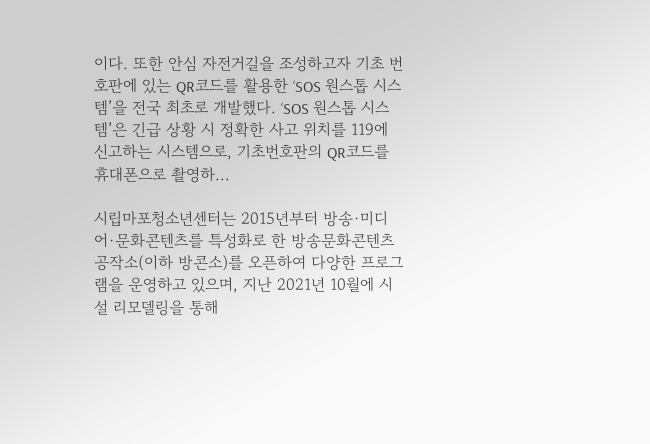이다. 또한 안심 자전거길을 조성하고자 기초 번호판에 있는 QR코드를 활용한 ‘SOS 원스톱 시스템’을 전국 최초로 개발했다. ‘SOS 원스톱 시스템’은 긴급 상황 시 정확한 사고 위치를 119에 신고하는 시스템으로, 기초번호판의 QR코드를 휴대폰으로 촬영하...

시립마포청소년센터는 2015년부터 방송·미디어·문화콘텐츠를 특성화로 한 방송문화콘텐츠공작소(이하 방콘소)를 오픈하여 다양한 프로그램을 운영하고 있으며, 지난 2021년 10월에 시설 리모델링을 통해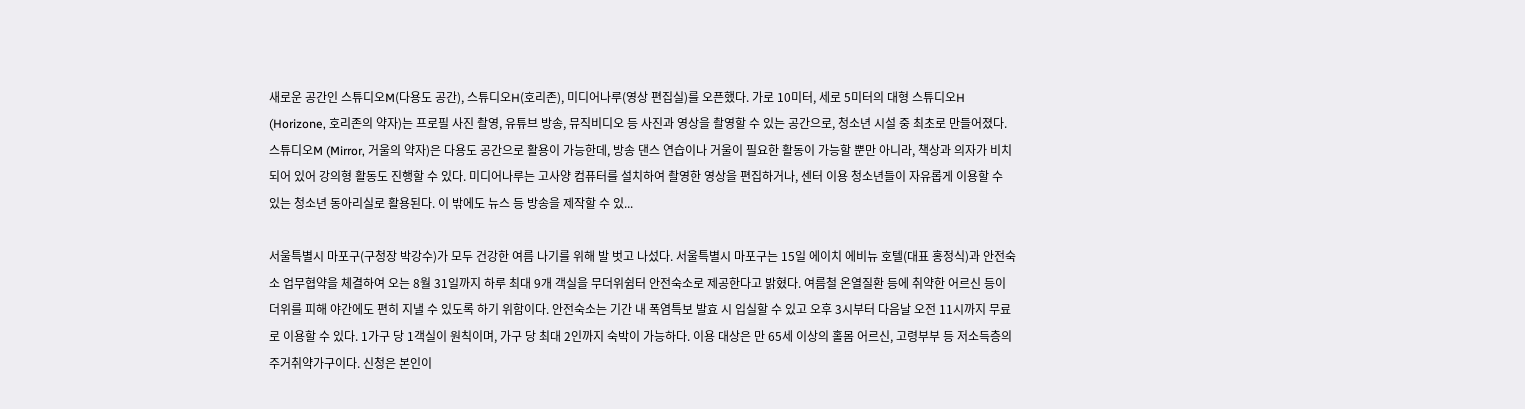새로운 공간인 스튜디오M(다용도 공간), 스튜디오H(호리존), 미디어나루(영상 편집실)를 오픈했다. 가로 10미터, 세로 5미터의 대형 스튜디오H (Horizone, 호리존의 약자)는 프로필 사진 촬영, 유튜브 방송, 뮤직비디오 등 사진과 영상을 촬영할 수 있는 공간으로, 청소년 시설 중 최초로 만들어졌다. 스튜디오M (Mirror, 거울의 약자)은 다용도 공간으로 활용이 가능한데, 방송 댄스 연습이나 거울이 필요한 활동이 가능할 뿐만 아니라, 책상과 의자가 비치 되어 있어 강의형 활동도 진행할 수 있다. 미디어나루는 고사양 컴퓨터를 설치하여 촬영한 영상을 편집하거나, 센터 이용 청소년들이 자유롭게 이용할 수 있는 청소년 동아리실로 활용된다. 이 밖에도 뉴스 등 방송을 제작할 수 있...

서울특별시 마포구(구청장 박강수)가 모두 건강한 여름 나기를 위해 발 벗고 나섰다. 서울특별시 마포구는 15일 에이치 에비뉴 호텔(대표 홍정식)과 안전숙소 업무협약을 체결하여 오는 8월 31일까지 하루 최대 9개 객실을 무더위쉼터 안전숙소로 제공한다고 밝혔다. 여름철 온열질환 등에 취약한 어르신 등이 더위를 피해 야간에도 편히 지낼 수 있도록 하기 위함이다. 안전숙소는 기간 내 폭염특보 발효 시 입실할 수 있고 오후 3시부터 다음날 오전 11시까지 무료로 이용할 수 있다. 1가구 당 1객실이 원칙이며, 가구 당 최대 2인까지 숙박이 가능하다. 이용 대상은 만 65세 이상의 홀몸 어르신, 고령부부 등 저소득층의 주거취약가구이다. 신청은 본인이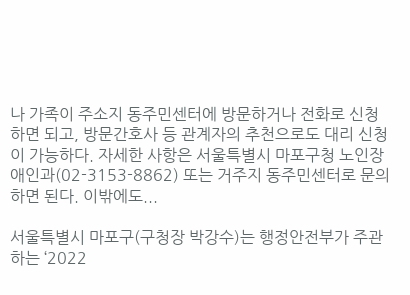나 가족이 주소지 동주민센터에 방문하거나 전화로 신청하면 되고, 방문간호사 등 관계자의 추천으로도 대리 신청이 가능하다. 자세한 사항은 서울특별시 마포구청 노인장애인과(02-3153-8862) 또는 거주지 동주민센터로 문의하면 된다. 이밖에도...

서울특별시 마포구(구청장 박강수)는 행정안전부가 주관하는 ‘2022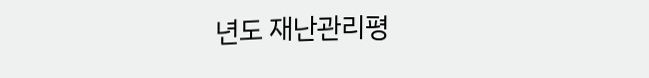년도 재난관리평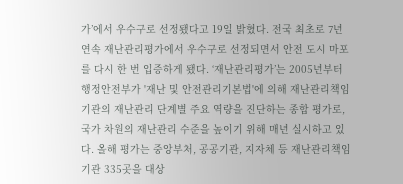가’에서 우수구로 선정됐다고 19일 밝혔다. 전국 최초로 7년 연속 재난관리평가에서 우수구로 선정되면서 안전 도시 마포를 다시 한 번 입증하게 됐다. ‘재난관리평가’는 2005년부터 행정안전부가 '재난 및 안전관리기본법'에 의해 재난관리책임기관의 재난관리 단계별 주요 역량을 진단하는 종합 평가로, 국가 차원의 재난관리 수준을 높이기 위해 매년 실시하고 있다. 올해 평가는 중앙부처, 공공기관, 지자체 등 재난관리책임기관 335곳을 대상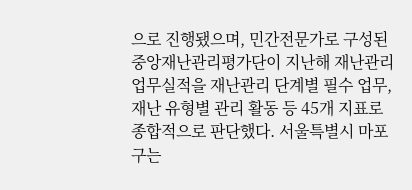으로 진행됐으며, 민간전문가로 구성된 중앙재난관리평가단이 지난해 재난관리 업무실적을 재난관리 단계별 필수 업무, 재난 유형별 관리 활동 등 45개 지표로 종합적으로 판단했다. 서울특별시 마포구는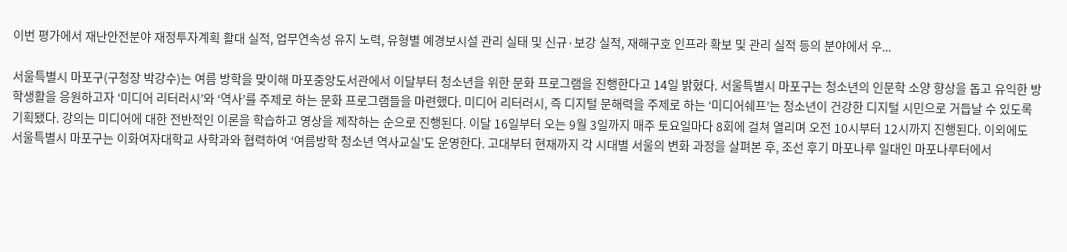이번 평가에서 재난안전분야 재정투자계획 활대 실적, 업무연속성 유지 노력, 유형별 예경보시설 관리 실태 및 신규·보강 실적, 재해구호 인프라 확보 및 관리 실적 등의 분야에서 우...

서울특별시 마포구(구청장 박강수)는 여름 방학을 맞이해 마포중앙도서관에서 이달부터 청소년을 위한 문화 프로그램을 진행한다고 14일 밝혔다. 서울특별시 마포구는 청소년의 인문학 소양 향상을 돕고 유익한 방학생활을 응원하고자 ‘미디어 리터러시’와 ‘역사’를 주제로 하는 문화 프로그램들을 마련했다. 미디어 리터러시, 즉 디지털 문해력을 주제로 하는 ‘미디어쉐프’는 청소년이 건강한 디지털 시민으로 거듭날 수 있도록 기획됐다. 강의는 미디어에 대한 전반적인 이론을 학습하고 영상을 제작하는 순으로 진행된다. 이달 16일부터 오는 9월 3일까지 매주 토요일마다 8회에 걸쳐 열리며 오전 10시부터 12시까지 진행된다. 이외에도 서울특별시 마포구는 이화여자대학교 사학과와 협력하여 ‘여름방학 청소년 역사교실’도 운영한다. 고대부터 현재까지 각 시대별 서울의 변화 과정을 살펴본 후, 조선 후기 마포나루 일대인 마포나루터에서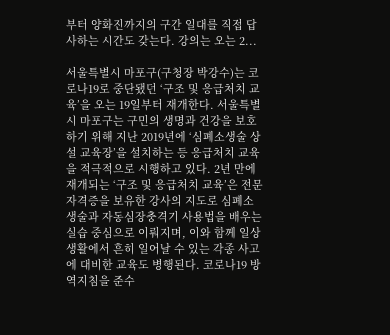부터 양화진까지의 구간 일대를 직접 답사하는 시간도 갖는다. 강의는 오는 2...

서울특별시 마포구(구청장 박강수)는 코로나19로 중단됐던 ‘구조 및 응급처치 교육’을 오는 19일부터 재개한다. 서울특별시 마포구는 구민의 생명과 건강을 보호하기 위해 지난 2019년에 ‘심폐소생술 상설 교육장’을 설치하는 등 응급처치 교육을 적극적으로 시행하고 있다. 2년 만에 재개되는 ‘구조 및 응급처치 교육’은 전문자격증을 보유한 강사의 지도로 심폐소생술과 자동심장충격기 사용법을 배우는 실습 중심으로 이뤄지며, 이와 함께 일상생활에서 흔히 일어날 수 있는 각종 사고에 대비한 교육도 병행된다. 코로나19 방역지침을 준수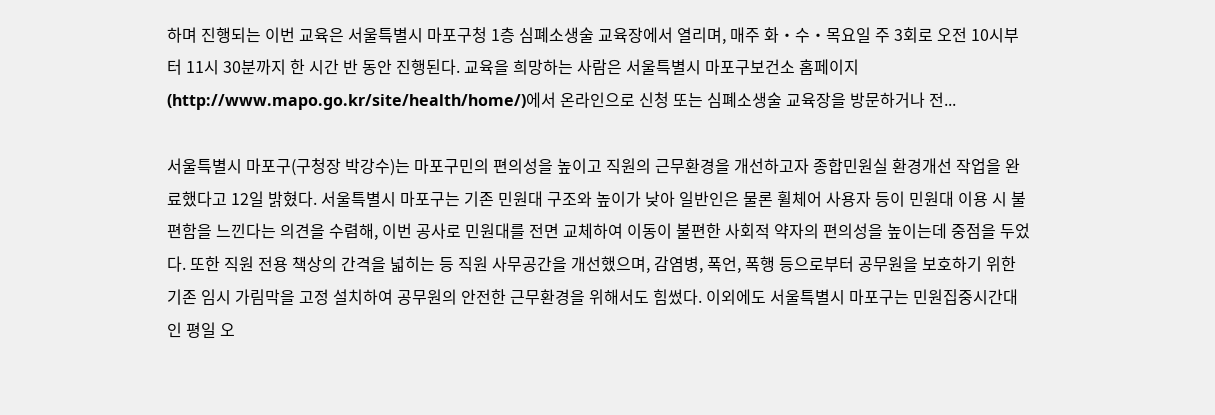하며 진행되는 이번 교육은 서울특별시 마포구청 1층 심폐소생술 교육장에서 열리며, 매주 화‧수‧목요일 주 3회로 오전 10시부터 11시 30분까지 한 시간 반 동안 진행된다. 교육을 희망하는 사람은 서울특별시 마포구보건소 홈페이지(http://www.mapo.go.kr/site/health/home/)에서 온라인으로 신청 또는 심폐소생술 교육장을 방문하거나 전...

서울특별시 마포구(구청장 박강수)는 마포구민의 편의성을 높이고 직원의 근무환경을 개선하고자 종합민원실 환경개선 작업을 완료했다고 12일 밝혔다. 서울특별시 마포구는 기존 민원대 구조와 높이가 낮아 일반인은 물론 휠체어 사용자 등이 민원대 이용 시 불편함을 느낀다는 의견을 수렴해, 이번 공사로 민원대를 전면 교체하여 이동이 불편한 사회적 약자의 편의성을 높이는데 중점을 두었다. 또한 직원 전용 책상의 간격을 넓히는 등 직원 사무공간을 개선했으며, 감염병, 폭언, 폭행 등으로부터 공무원을 보호하기 위한 기존 임시 가림막을 고정 설치하여 공무원의 안전한 근무환경을 위해서도 힘썼다. 이외에도 서울특별시 마포구는 민원집중시간대인 평일 오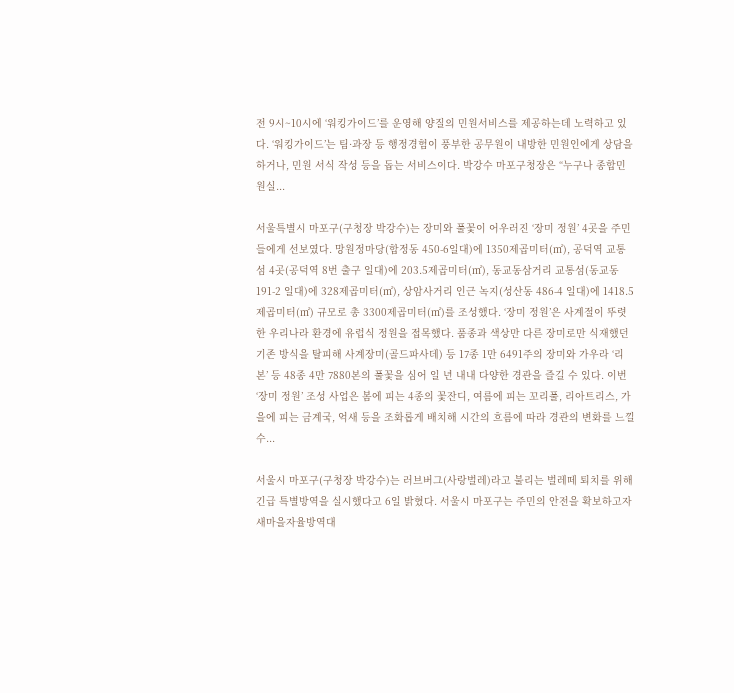전 9시~10시에 ‘워킹가이드’를 운영해 양질의 민원서비스를 제공하는데 노력하고 있다. ‘워킹가이드’는 팀·과장 등 행정경험이 풍부한 공무원이 내방한 민원인에게 상담을 하거나, 민원 서식 작성 등을 돕는 서비스이다. 박강수 마포구청장은 “누구나 종합민원실...

서울특별시 마포구(구청장 박강수)는 장미와 풀꽃이 어우러진 ‘장미 정원’ 4곳을 주민들에게 선보였다. 망원정마당(합정동 450-6일대)에 1350제곱미터(㎡), 공덕역 교통섬 4곳(공덕역 8번 출구 일대)에 203.5제곱미터(㎡), 동교동삼거리 교통섬(동교동 191-2 일대)에 328제곱미터(㎡), 상암사거리 인근 녹지(성산동 486-4 일대)에 1418.5제곱미터(㎡) 규모로 총 3300제곱미터(㎡)를 조성했다. ‘장미 정원’은 사계절이 뚜렷한 우리나라 환경에 유럽식 정원을 접목했다. 품종과 색상만 다른 장미로만 식재했던 기존 방식을 탈피해 사계장미(골드파사데) 등 17종 1만 6491주의 장미와 가우라 ‘리본’ 등 48종 4만 7880본의 풀꽃을 심어 일 년 내내 다양한 경관을 즐길 수 있다. 이번 ‘장미 정원’ 조성 사업은 봄에 피는 4종의 꽃잔디, 여름에 피는 꼬리풀, 리아트리스, 가을에 피는 금계국, 억새 등을 조화롭게 배치해 시간의 흐름에 따라 경관의 변화를 느낄 수...

서울시 마포구(구청장 박강수)는 러브버그(사랑벌레)라고 불리는 벌레떼 퇴치를 위해 긴급 특별방역을 실시했다고 6일 밝혔다. 서울시 마포구는 주민의 안전을 확보하고자 새마을자율방역대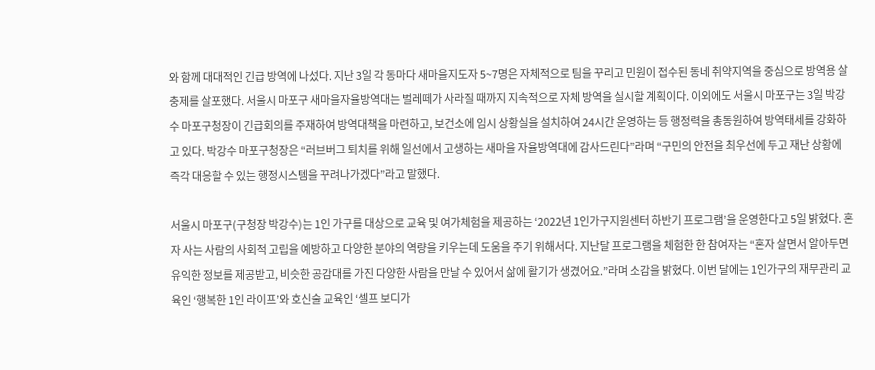와 함께 대대적인 긴급 방역에 나섰다. 지난 3일 각 동마다 새마을지도자 5~7명은 자체적으로 팀을 꾸리고 민원이 접수된 동네 취약지역을 중심으로 방역용 살충제를 살포했다. 서울시 마포구 새마을자율방역대는 벌레떼가 사라질 때까지 지속적으로 자체 방역을 실시할 계획이다. 이외에도 서울시 마포구는 3일 박강수 마포구청장이 긴급회의를 주재하여 방역대책을 마련하고, 보건소에 임시 상황실을 설치하여 24시간 운영하는 등 행정력을 총동원하여 방역태세를 강화하고 있다. 박강수 마포구청장은 “러브버그 퇴치를 위해 일선에서 고생하는 새마을 자율방역대에 감사드린다”라며 “구민의 안전을 최우선에 두고 재난 상황에 즉각 대응할 수 있는 행정시스템을 꾸려나가겠다”라고 말했다.

서울시 마포구(구청장 박강수)는 1인 가구를 대상으로 교육 및 여가체험을 제공하는 ‘2022년 1인가구지원센터 하반기 프로그램’을 운영한다고 5일 밝혔다. 혼자 사는 사람의 사회적 고립을 예방하고 다양한 분야의 역량을 키우는데 도움을 주기 위해서다. 지난달 프로그램을 체험한 한 참여자는 “혼자 살면서 알아두면 유익한 정보를 제공받고, 비슷한 공감대를 가진 다양한 사람을 만날 수 있어서 삶에 활기가 생겼어요.”라며 소감을 밝혔다. 이번 달에는 1인가구의 재무관리 교육인 ‘행복한 1인 라이프’와 호신술 교육인 ‘셀프 보디가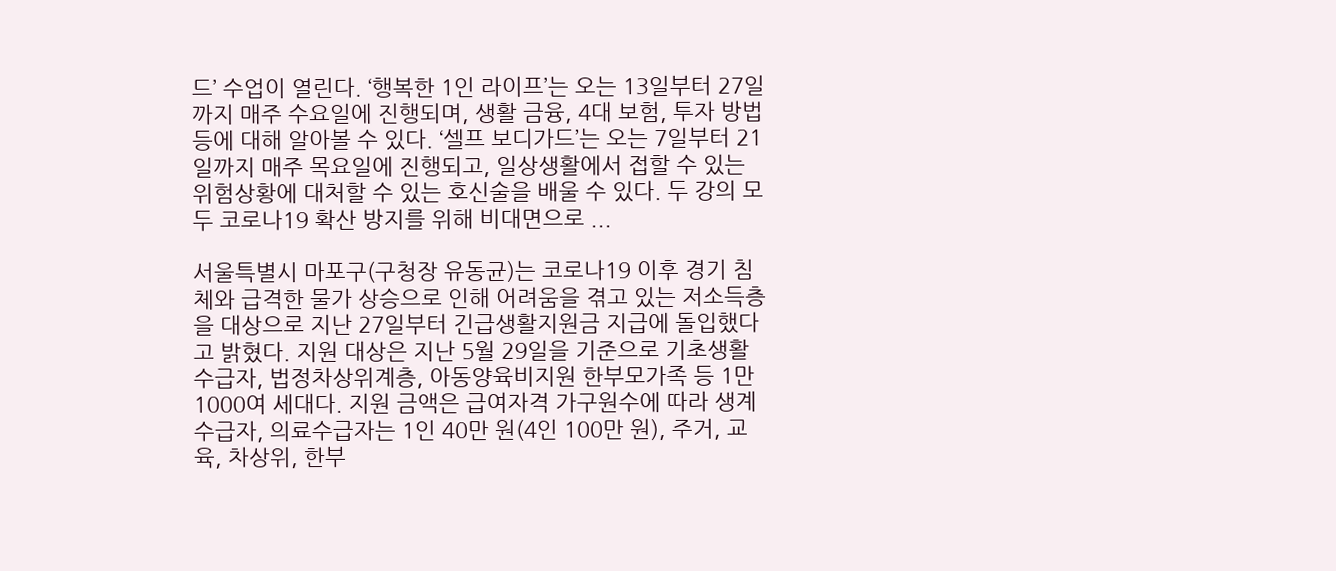드’ 수업이 열린다. ‘행복한 1인 라이프’는 오는 13일부터 27일까지 매주 수요일에 진행되며, 생활 금융, 4대 보험, 투자 방법 등에 대해 알아볼 수 있다. ‘셀프 보디가드’는 오는 7일부터 21일까지 매주 목요일에 진행되고, 일상생활에서 접할 수 있는 위험상황에 대처할 수 있는 호신술을 배울 수 있다. 두 강의 모두 코로나19 확산 방지를 위해 비대면으로 ...

서울특별시 마포구(구청장 유동균)는 코로나19 이후 경기 침체와 급격한 물가 상승으로 인해 어려움을 겪고 있는 저소득층을 대상으로 지난 27일부터 긴급생활지원금 지급에 돌입했다고 밝혔다. 지원 대상은 지난 5월 29일을 기준으로 기초생활수급자, 법정차상위계층, 아동양육비지원 한부모가족 등 1만 1000여 세대다. 지원 금액은 급여자격 가구원수에 따라 생계수급자, 의료수급자는 1인 40만 원(4인 100만 원), 주거, 교육, 차상위, 한부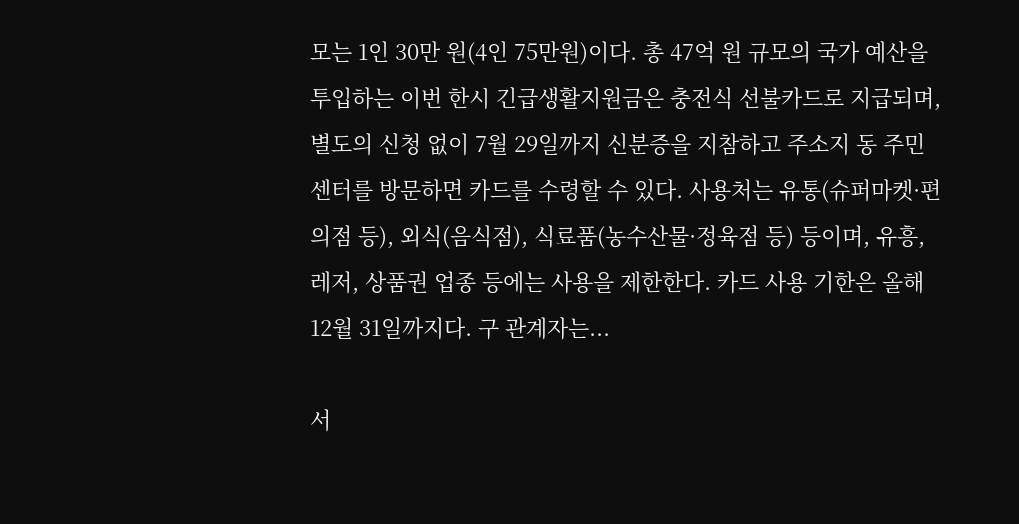모는 1인 30만 원(4인 75만원)이다. 총 47억 원 규모의 국가 예산을 투입하는 이번 한시 긴급생활지원금은 충전식 선불카드로 지급되며, 별도의 신청 없이 7월 29일까지 신분증을 지참하고 주소지 동 주민센터를 방문하면 카드를 수령할 수 있다. 사용처는 유통(슈퍼마켓·편의점 등), 외식(음식점), 식료품(농수산물·정육점 등) 등이며, 유흥, 레저, 상품권 업종 등에는 사용을 제한한다. 카드 사용 기한은 올해 12월 31일까지다. 구 관계자는...

서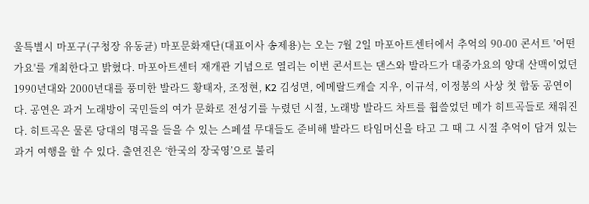울특별시 마포구(구청장 유동균) 마포문화재단(대표이사 송제용)는 오는 7월 2일 마포아트센터에서 추억의 90-00 콘서트 '어떤가요'를 개최한다고 밝혔다. 마포아트센터 재개관 기념으로 열리는 이번 콘서트는 댄스와 발라드가 대중가요의 양대 산맥이었던 1990년대와 2000년대를 풍미한 발라드 황태자, 조정현, K2 김성면, 에메랄드캐슬 지우, 이규석, 이정봉의 사상 첫 합동 공연이다. 공연은 과거 노래방이 국민들의 여가 문화로 전성기를 누렸던 시절, 노래방 발라드 차트를 휩쓸었던 메가 히트곡들로 채워진다. 히트곡은 물론 당대의 명곡을 들을 수 있는 스페셜 무대들도 준비해 발라드 타임머신을 타고 그 때 그 시절 추억이 담겨 있는 과거 여행을 할 수 있다. 출연진은 ‘한국의 장국영’으로 불리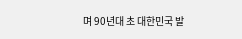며 90년대 초 대한민국 발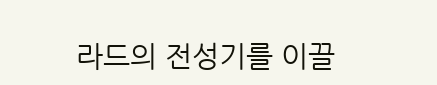라드의 전성기를 이끌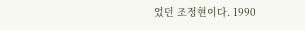었던 조정현이다. 1990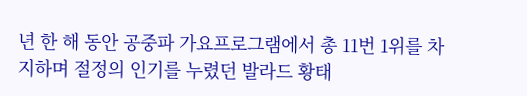년 한 해 동안 공중파 가요프로그램에서 총 11번 1위를 차지하며 절정의 인기를 누렸던 발라드 황태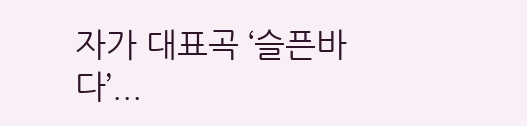자가 대표곡 ‘슬픈바다’...